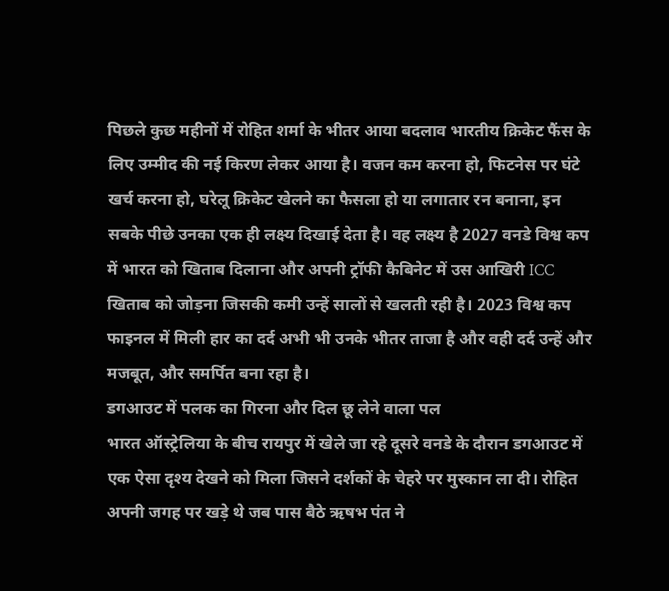पिछले कुछ महीनों में रोहित शर्मा के भीतर आया बदलाव भारतीय क्रिकेट फैंस के लिए उम्मीद की नई किरण लेकर आया है। वजन कम करना हो, फिटनेस पर घंटे खर्च करना हो, घरेलू क्रिकेट खेलने का फैसला हो या लगातार रन बनाना, इन सबके पीछे उनका एक ही लक्ष्य दिखाई देता है। वह लक्ष्य है 2027 वनडे विश्व कप में भारत को खिताब दिलाना और अपनी ट्रॉफी कैबिनेट में उस आखिरी ICC खिताब को जोड़ना जिसकी कमी उन्हें सालों से खलती रही है। 2023 विश्व कप फाइनल में मिली हार का दर्द अभी भी उनके भीतर ताजा है और वही दर्द उन्हें और मजबूत, और समर्पित बना रहा है।
डगआउट में पलक का गिरना और दिल छू लेने वाला पल
भारत ऑस्ट्रेलिया के बीच रायपुर में खेले जा रहे दूसरे वनडे के दौरान डगआउट में एक ऐसा दृश्य देखने को मिला जिसने दर्शकों के चेहरे पर मुस्कान ला दी। रोहित अपनी जगह पर खड़े थे जब पास बैठे ऋषभ पंत ने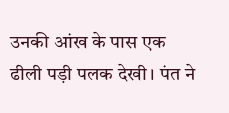उनकी आंख के पास एक ढीली पड़ी पलक देखी। पंत ने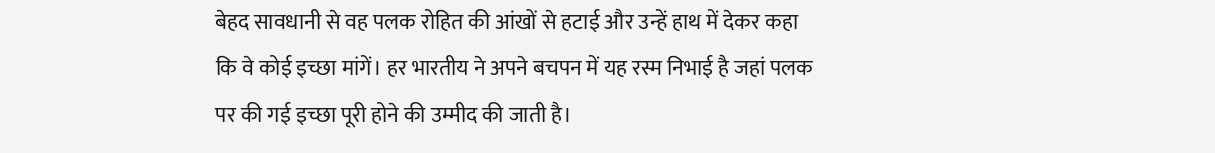बेहद सावधानी से वह पलक रोहित की आंखों से हटाई और उन्हें हाथ में देकर कहा कि वे कोई इच्छा मांगें। हर भारतीय ने अपने बचपन में यह रस्म निभाई है जहां पलक पर की गई इच्छा पूरी होने की उम्मीद की जाती है।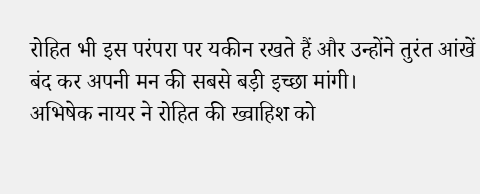रोहित भी इस परंपरा पर यकीन रखते हैं और उन्होंने तुरंत आंखें बंद कर अपनी मन की सबसे बड़ी इच्छा मांगी।
अभिषेक नायर ने रोहित की ख्वाहिश को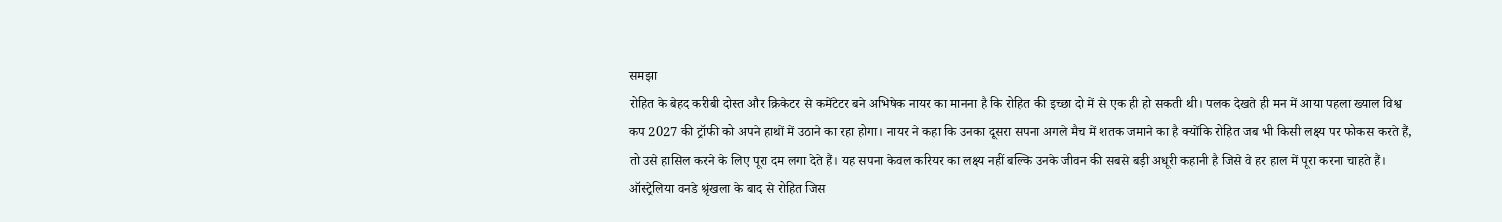समझा
रोहित के बेहद करीबी दोस्त और क्रिकेटर से कमेंटेटर बने अभिषेक नायर का मानना है कि रोहित की इच्छा दो में से एक ही हो सकती थी। पलक देखते ही मन में आया पहला ख्याल विश्व कप 2027 की ट्रॉफी को अपने हाथों में उठाने का रहा होगा। नायर ने कहा कि उनका दूसरा सपना अगले मैच में शतक जमाने का है क्योंकि रोहित जब भी किसी लक्ष्य पर फोकस करते हैं, तो उसे हासिल करने के लिए पूरा दम लगा देते हैं। यह सपना केवल करियर का लक्ष्य नहीं बल्कि उनके जीवन की सबसे बड़ी अधूरी कहानी है जिसे वे हर हाल में पूरा करना चाहते हैं।
ऑस्ट्रेलिया वनडे श्रृंखला के बाद से रोहित जिस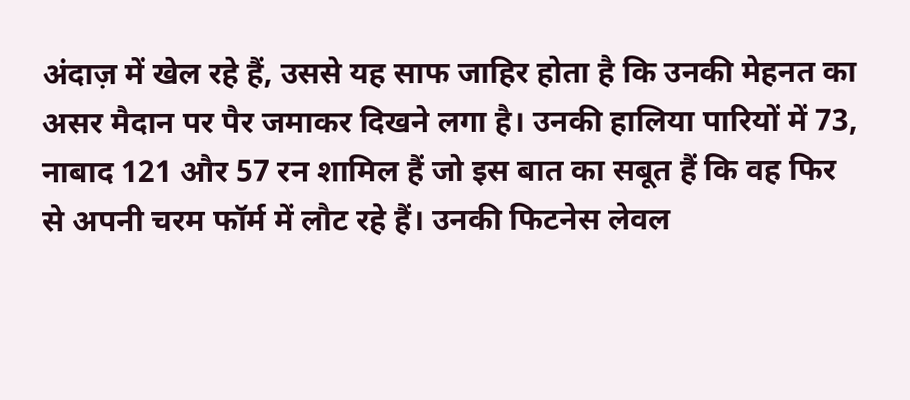अंदाज़ में खेल रहे हैं, उससे यह साफ जाहिर होता है कि उनकी मेहनत का असर मैदान पर पैर जमाकर दिखने लगा है। उनकी हालिया पारियों में 73, नाबाद 121 और 57 रन शामिल हैं जो इस बात का सबूत हैं कि वह फिर से अपनी चरम फॉर्म में लौट रहे हैं। उनकी फिटनेस लेवल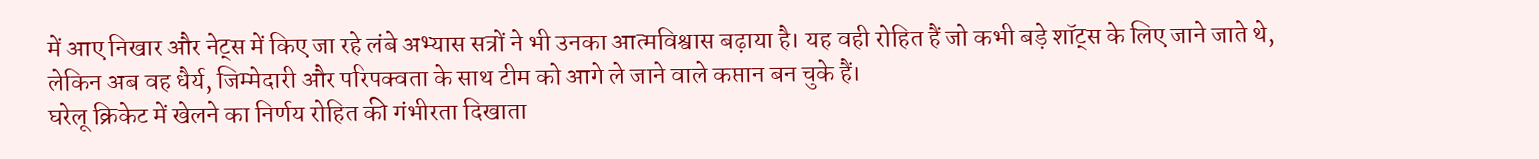में आए निखार और नेट्स में किए जा रहे लंबे अभ्यास सत्रों ने भी उनका आत्मविश्वास बढ़ाया है। यह वही रोहित हैं जो कभी बड़े शॉट्स के लिए जाने जाते थे, लेकिन अब वह धैर्य, जिम्मेदारी और परिपक्वता के साथ टीम को आगे ले जाने वाले कप्तान बन चुके हैं।
घरेलू क्रिकेट में खेलने का निर्णय रोहित की गंभीरता दिखाता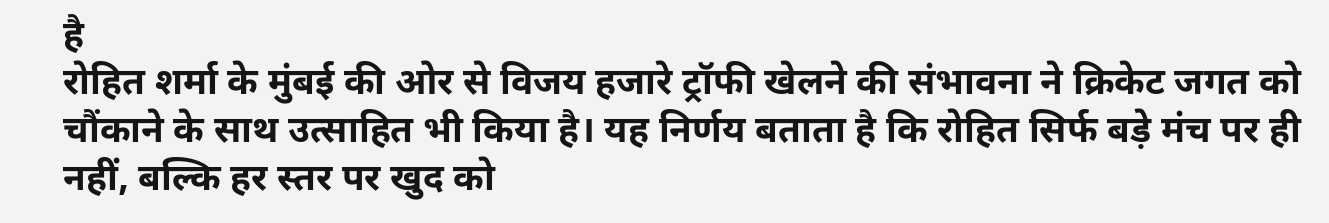है
रोहित शर्मा के मुंबई की ओर से विजय हजारे ट्रॉफी खेलने की संभावना ने क्रिकेट जगत को चौंकाने के साथ उत्साहित भी किया है। यह निर्णय बताता है कि रोहित सिर्फ बड़े मंच पर ही नहीं, बल्कि हर स्तर पर खुद को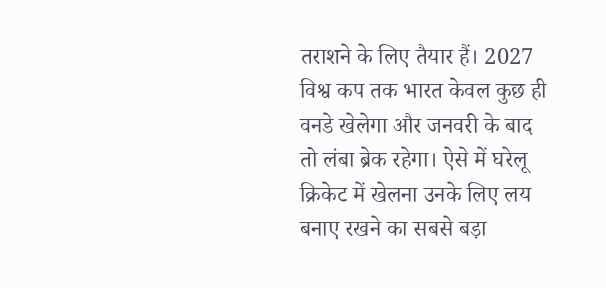तराशने के लिए तैयार हैं। 2027 विश्व कप तक भारत केवल कुछ ही वनडे खेलेगा और जनवरी के बाद तो लंबा ब्रेक रहेगा। ऐसे में घरेलू क्रिकेट में खेलना उनके लिए लय बनाए रखने का सबसे बड़ा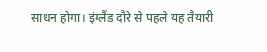साधन होगा। इंग्लैंड दौरे से पहले यह तैयारी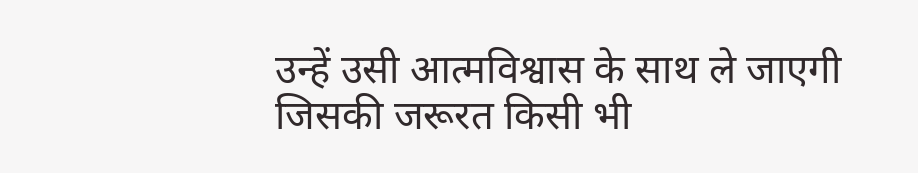उन्हें उसी आत्मविश्वास के साथ ले जाएगी जिसकी जरूरत किसी भी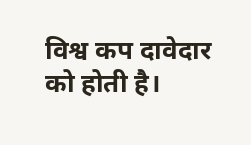विश्व कप दावेदार को होती है।